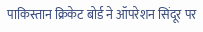पाकिस्तान क्रिकेट बोर्ड ने ऑपरेशन सिंदूर पर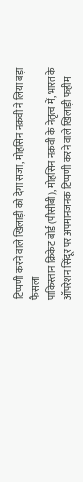टिप्पणी करने वाले खिलाड़ी को देगा सजा, मोहसिन नक़वी ने लिया बड़ा फैसला
पाकिस्तान क्रिकेट बोर्ड (पीसीबी), मोहसिन नक़वी के नेतृत्व में, भारत के ऑपरेशन सिंदूर पर अपमानजनक टिप्पणी करने वाले खिलाड़ी फहीम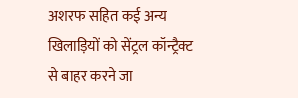अशरफ सहित कई अन्य खिलाड़ियों को सेंट्रल कॉन्ट्रैक्ट से बाहर करने जा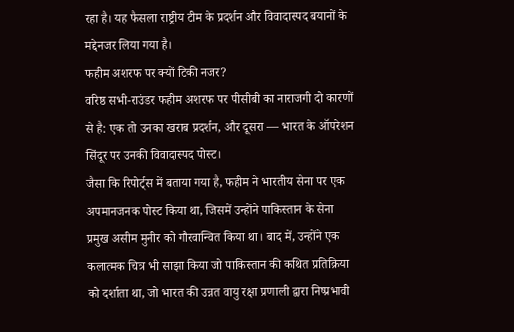रहा है। यह फैसला राष्ट्रीय टीम के प्रदर्शन और विवादास्पद बयानों के मद्देनजर लिया गया है।
फहीम अशरफ पर क्यों टिकी नजर?
वरिष्ठ सभी-राउंडर फहीम अशरफ पर पीसीबी का नाराजगी दो कारणों से है: एक तो उनका खराब प्रदर्शन, और दूसरा — भारत के ऑपरेशन सिंदूर पर उनकी विवादास्पद पोस्ट।
जैसा कि रिपोर्ट्स में बताया गया है, फहीम ने भारतीय सेना पर एक अपमानजनक पोस्ट किया था, जिसमें उन्होंने पाकिस्तान के सेना प्रमुख असीम मुनीर को गौरवान्वित किया था। बाद में, उन्होंने एक कलात्मक चित्र भी साझा किया जो पाकिस्तान की कथित प्रतिक्रिया को दर्शाता था, जो भारत की उन्नत वायु रक्षा प्रणाली द्वारा निष्प्रभावी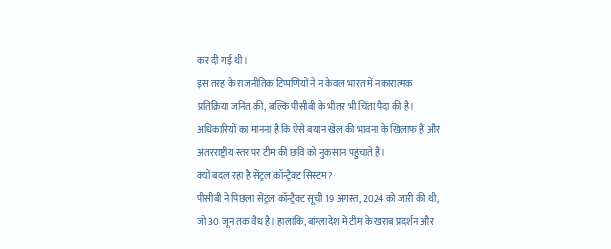कर दी गई थी।
इस तरह के राजनीतिक टिप्पणियों ने न केवल भारत में नकारात्मक प्रतिक्रिया जनित की, बल्कि पीसीबी के भीतर भी चिंता पैदा की है। अधिकारियों का मानना है कि ऐसे बयान खेल की भावना के खिलाफ हैं और अंतरराष्ट्रीय स्तर पर टीम की छवि को नुकसान पहुंचाते हैं।
क्यों बदल रहा है सेंट्रल कॉन्ट्रैक्ट सिस्टम?
पीसीबी ने पिछला सेंट्रल कॉन्ट्रैक्ट सूची 19 अगस्त, 2024 को जारी की थी, जो 30 जून तक वैध है। हालांकि, बांग्लादेश में टीम के खराब प्रदर्शन और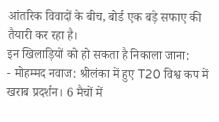आंतरिक विवादों के बीच, बोर्ड एक बड़े सफाए की तैयारी कर रहा है।
इन खिलाड़ियों को हो सकता है निकाला जाना:
- मोहम्मद नवाज: श्रीलंका में हुए T20 विश्व कप में खराब प्रदर्शन। 6 मैचों में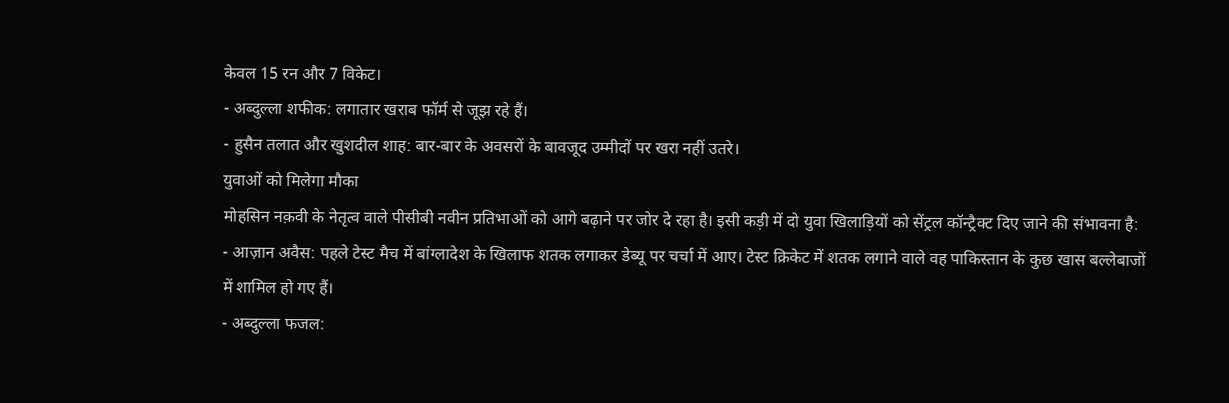केवल 15 रन और 7 विकेट।
- अब्दुल्ला शफीक: लगातार खराब फॉर्म से जूझ रहे हैं।
- हुसैन तलात और खुशदील शाह: बार-बार के अवसरों के बावजूद उम्मीदों पर खरा नहीं उतरे।
युवाओं को मिलेगा मौका
मोहसिन नक़वी के नेतृत्व वाले पीसीबी नवीन प्रतिभाओं को आगे बढ़ाने पर जोर दे रहा है। इसी कड़ी में दो युवा खिलाड़ियों को सेंट्रल कॉन्ट्रैक्ट दिए जाने की संभावना है:
- आज़ान अवैस: पहले टेस्ट मैच में बांग्लादेश के खिलाफ शतक लगाकर डेब्यू पर चर्चा में आए। टेस्ट क्रिकेट में शतक लगाने वाले वह पाकिस्तान के कुछ खास बल्लेबाजों में शामिल हो गए हैं।
- अब्दुल्ला फजल: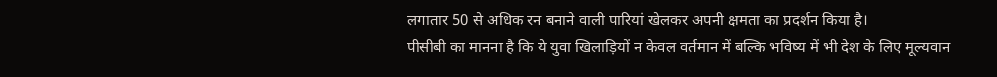लगातार 50 से अधिक रन बनाने वाली पारियां खेलकर अपनी क्षमता का प्रदर्शन किया है।
पीसीबी का मानना है कि ये युवा खिलाड़ियों न केवल वर्तमान में बल्कि भविष्य में भी देश के लिए मूल्यवान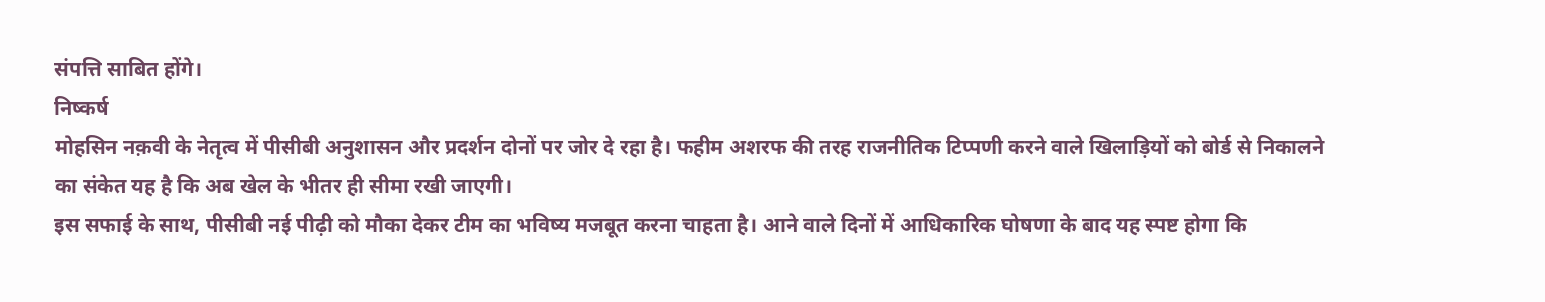संपत्ति साबित होंगे।
निष्कर्ष
मोहसिन नक़वी के नेतृत्व में पीसीबी अनुशासन और प्रदर्शन दोनों पर जोर दे रहा है। फहीम अशरफ की तरह राजनीतिक टिप्पणी करने वाले खिलाड़ियों को बोर्ड से निकालने का संकेत यह है कि अब खेल के भीतर ही सीमा रखी जाएगी।
इस सफाई के साथ, पीसीबी नई पीढ़ी को मौका देकर टीम का भविष्य मजबूत करना चाहता है। आने वाले दिनों में आधिकारिक घोषणा के बाद यह स्पष्ट होगा कि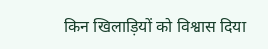किन खिलाड़ियों को विश्वास दिया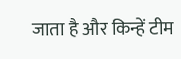जाता है और किन्हें टीम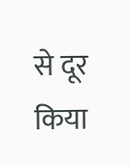से दूर किया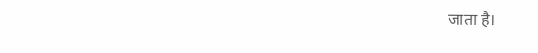जाता है।